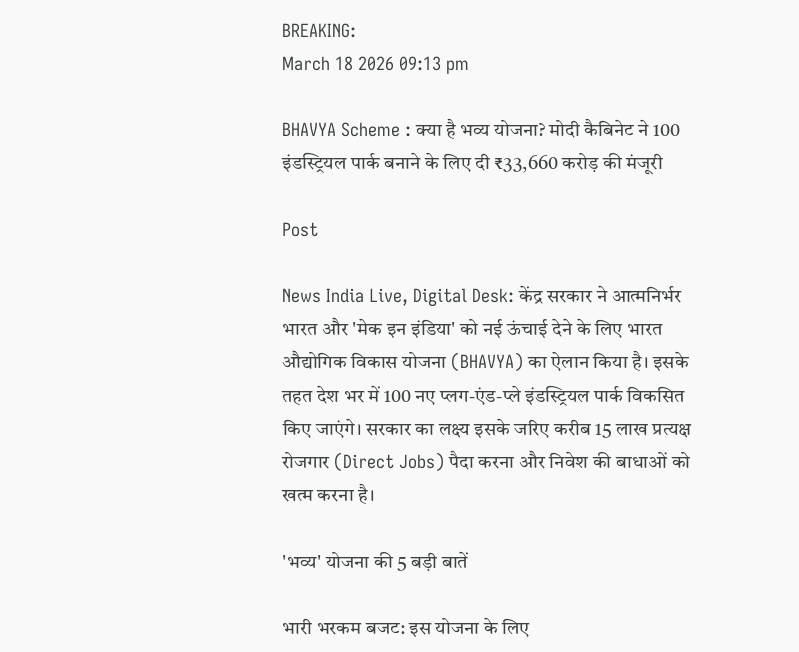BREAKING:
March 18 2026 09:13 pm

BHAVYA Scheme : क्या है भव्य योजना? मोदी कैबिनेट ने 100 इंडस्ट्रियल पार्क बनाने के लिए दी ₹33,660 करोड़ की मंजूरी

Post

News India Live, Digital Desk: केंद्र सरकार ने आत्मनिर्भर भारत और 'मेक इन इंडिया' को नई ऊंचाई देने के लिए भारत औद्योगिक विकास योजना (BHAVYA) का ऐलान किया है। इसके तहत देश भर में 100 नए प्लग-एंड-प्ले इंडस्ट्रियल पार्क विकसित किए जाएंगे। सरकार का लक्ष्य इसके जरिए करीब 15 लाख प्रत्यक्ष रोजगार (Direct Jobs) पैदा करना और निवेश की बाधाओं को खत्म करना है।

'भव्य' योजना की 5 बड़ी बातें

भारी भरकम बजट: इस योजना के लिए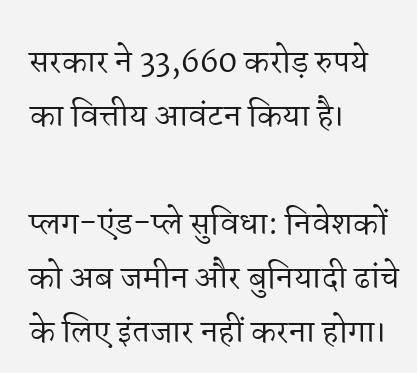सरकार ने 33,660 करोड़ रुपये का वित्तीय आवंटन किया है।

प्लग-एंड-प्ले सुविधा: निवेशकों को अब जमीन और बुनियादी ढांचे के लिए इंतजार नहीं करना होगा।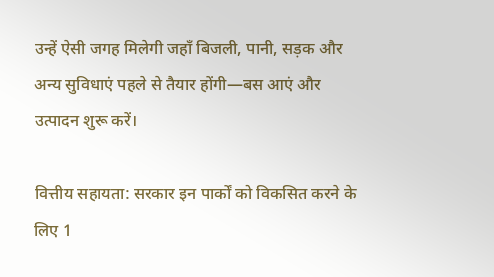उन्हें ऐसी जगह मिलेगी जहाँ बिजली, पानी, सड़क और अन्य सुविधाएं पहले से तैयार होंगी—बस आएं और उत्पादन शुरू करें।

वित्तीय सहायता: सरकार इन पार्कों को विकसित करने के लिए 1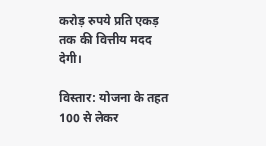करोड़ रुपये प्रति एकड़ तक की वित्तीय मदद देगी।

विस्तार: योजना के तहत 100 से लेकर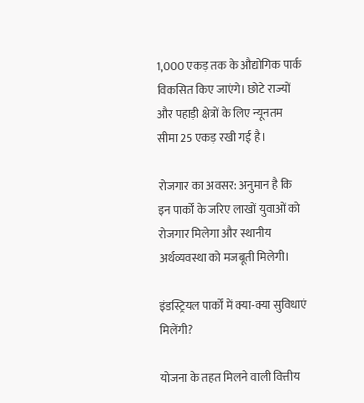1,000 एकड़ तक के औद्योगिक पार्क विकसित किए जाएंगे। छोटे राज्यों और पहाड़ी क्षेत्रों के लिए न्यूनतम सीमा 25 एकड़ रखी गई है।

रोजगार का अवसर: अनुमान है कि इन पार्कों के जरिए लाखों युवाओं को रोजगार मिलेगा और स्थानीय अर्थव्यवस्था को मजबूती मिलेगी।

इंडस्ट्रियल पार्कों में क्या-क्या सुविधाएं मिलेंगी?

योजना के तहत मिलने वाली वित्तीय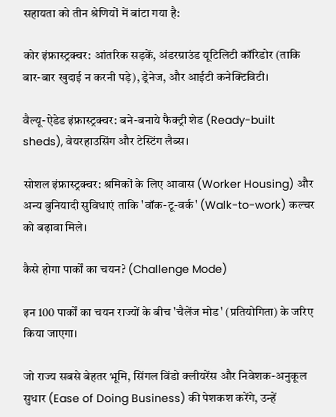सहायता को तीन श्रेणियों में बांटा गया है:

कोर इंफ्रास्ट्रक्चर: आंतरिक सड़कें, अंडरग्राउंड यूटिलिटी कॉरिडोर (ताकि बार-बार खुदाई न करनी पड़े), ड्रेनेज, और आईटी कनेक्टिविटी।

वैल्यू-ऐडेड इंफ्रास्ट्रक्चर: बने-बनाये फैक्ट्री शेड (Ready-built sheds), वेयरहाउसिंग और टेस्टिंग लैब्स।

सोशल इंफ्रास्ट्रक्चर: श्रमिकों के लिए आवास (Worker Housing) और अन्य बुनियादी सुविधाएं ताकि 'वॉक-टू-वर्क' (Walk-to-work) कल्चर को बढ़ावा मिले।

कैसे होगा पार्कों का चयन? (Challenge Mode)

इन 100 पार्कों का चयन राज्यों के बीच 'चैलेंज मोड' (प्रतियोगिता) के जरिए किया जाएगा।

जो राज्य सबसे बेहतर भूमि, सिंगल विंडो क्लीयरेंस और निवेशक-अनुकूल सुधार (Ease of Doing Business) की पेशकश करेंगे, उन्हें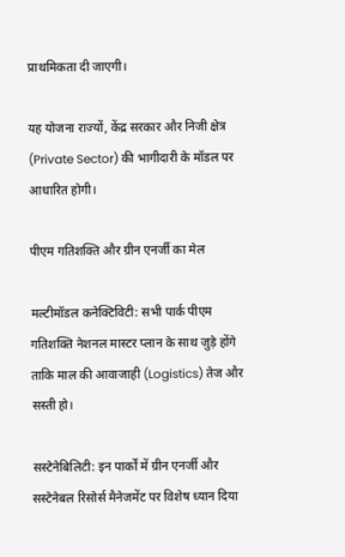प्राथमिकता दी जाएगी।

यह योजना राज्यों, केंद्र सरकार और निजी क्षेत्र (Private Sector) की भागीदारी के मॉडल पर आधारित होगी।

पीएम गतिशक्ति और ग्रीन एनर्जी का मेल

मल्टीमॉडल कनेक्टिविटी: सभी पार्क पीएम गतिशक्ति नेशनल मास्टर प्लान के साथ जुड़े होंगे ताकि माल की आवाजाही (Logistics) तेज और सस्ती हो।

सस्टेनेबिलिटी: इन पार्कों में ग्रीन एनर्जी और सस्टेनेबल रिसोर्स मैनेजमेंट पर विशेष ध्यान दिया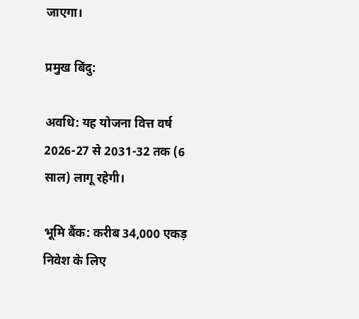जाएगा।

प्रमुख बिंदु:

अवधि: यह योजना वित्त वर्ष 2026-27 से 2031-32 तक (6 साल) लागू रहेगी।

भूमि बैंक: करीब 34,000 एकड़ निवेश के लिए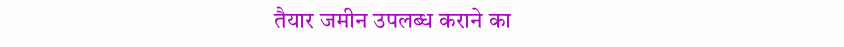तैयार जमीन उपलब्ध कराने का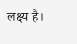लक्ष्य है।